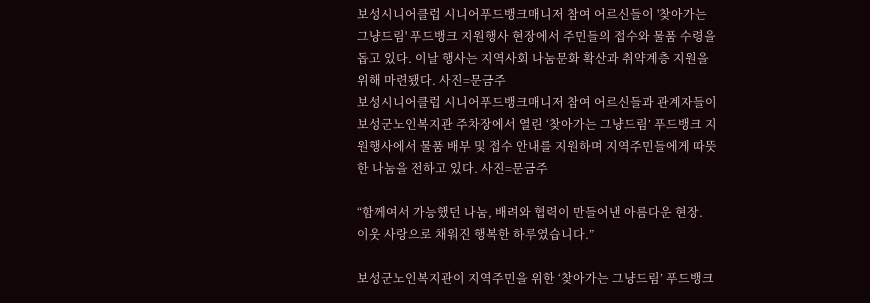보성시니어클럽 시니어푸드뱅크매니저 참여 어르신들이 '찾아가는 그냥드림' 푸드뱅크 지원행사 현장에서 주민들의 접수와 물품 수령을 돕고 있다. 이날 행사는 지역사회 나눔문화 확산과 취약계층 지원을 위해 마련됐다. 사진=문금주
보성시니어클럽 시니어푸드뱅크매니저 참여 어르신들과 관계자들이 보성군노인복지관 주차장에서 열린 ‘찾아가는 그냥드림’ 푸드뱅크 지원행사에서 물품 배부 및 접수 안내를 지원하며 지역주민들에게 따뜻한 나눔을 전하고 있다. 사진=문금주

“함께여서 가능했던 나눔, 배려와 협력이 만들어낸 아름다운 현장. 이웃 사랑으로 채워진 행복한 하루였습니다.”

보성군노인복지관이 지역주민을 위한 ‘찾아가는 그냥드림’ 푸드뱅크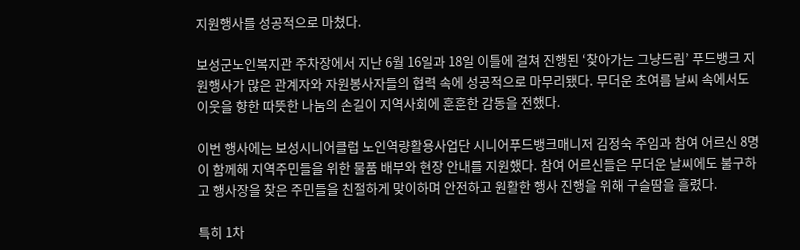지원행사를 성공적으로 마쳤다.

보성군노인복지관 주차장에서 지난 6월 16일과 18일 이틀에 걸쳐 진행된 ‘찾아가는 그냥드림’ 푸드뱅크 지원행사가 많은 관계자와 자원봉사자들의 협력 속에 성공적으로 마무리됐다. 무더운 초여름 날씨 속에서도 이웃을 향한 따뜻한 나눔의 손길이 지역사회에 훈훈한 감동을 전했다.

이번 행사에는 보성시니어클럽 노인역량활용사업단 시니어푸드뱅크매니저 김정숙 주임과 참여 어르신 8명이 함께해 지역주민들을 위한 물품 배부와 현장 안내를 지원했다. 참여 어르신들은 무더운 날씨에도 불구하고 행사장을 찾은 주민들을 친절하게 맞이하며 안전하고 원활한 행사 진행을 위해 구슬땀을 흘렸다.

특히 1차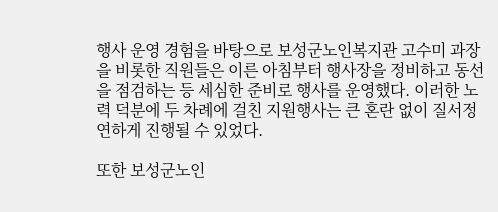행사 운영 경험을 바탕으로 보성군노인복지관 고수미 과장을 비롯한 직원들은 이른 아침부터 행사장을 정비하고 동선을 점검하는 등 세심한 준비로 행사를 운영했다. 이러한 노력 덕분에 두 차례에 걸친 지원행사는 큰 혼란 없이 질서정연하게 진행될 수 있었다.

또한 보성군노인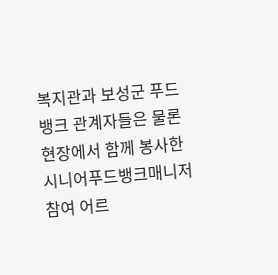복지관과 보성군 푸드뱅크 관계자들은 물론 현장에서 함께 봉사한 시니어푸드뱅크매니저 참여 어르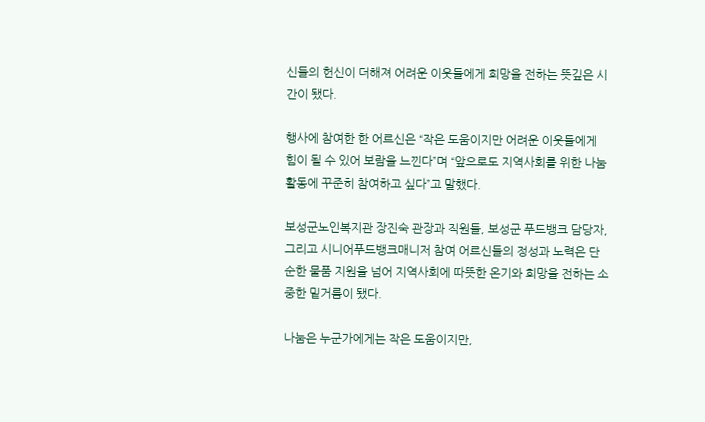신들의 헌신이 더해져 어려운 이웃들에게 희망을 전하는 뜻깊은 시간이 됐다.

행사에 참여한 한 어르신은 “작은 도움이지만 어려운 이웃들에게 힘이 될 수 있어 보람을 느낀다”며 “앞으로도 지역사회를 위한 나눔 활동에 꾸준히 참여하고 싶다”고 말했다.

보성군노인복지관 장진숙 관장과 직원들, 보성군 푸드뱅크 담당자, 그리고 시니어푸드뱅크매니저 참여 어르신들의 정성과 노력은 단순한 물품 지원을 넘어 지역사회에 따뜻한 온기와 희망을 전하는 소중한 밑거름이 됐다.

나눔은 누군가에게는 작은 도움이지만,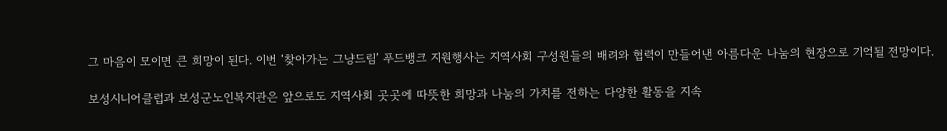그 마음이 모이면 큰 희망이 된다. 이번 ‘찾아가는 그냥드림’ 푸드뱅크 지원행사는 지역사회 구성원들의 배려와 협력이 만들어낸 아름다운 나눔의 현장으로 기억될 전망이다.

보성시니어클럽과 보성군노인복지관은 앞으로도 지역사회 곳곳에 따뜻한 희망과 나눔의 가치를 전하는 다양한 활동을 지속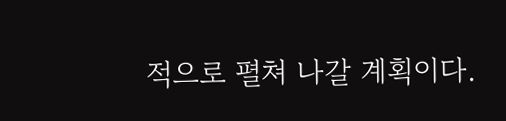적으로 펼쳐 나갈 계획이다.